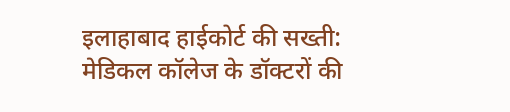इलाहाबाद हाईकोर्ट की सख्ती: मेडिकल कॉलेज के डॉक्टरों की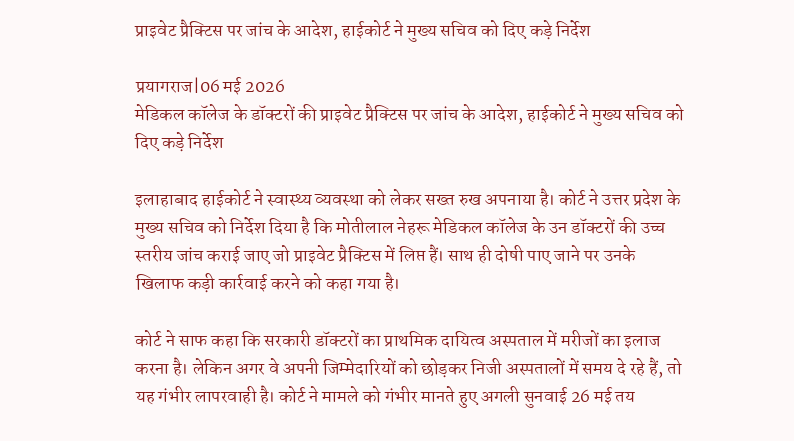प्राइवेट प्रैक्टिस पर जांच के आदेश, हाईकोर्ट ने मुख्य सचिव को दिए कड़े निर्देश

प्रयागराज|06 मई 2026
मेडिकल कॉलेज के डॉक्टरों की प्राइवेट प्रैक्टिस पर जांच के आदेश, हाईकोर्ट ने मुख्य सचिव को दिए कड़े निर्देश

इलाहाबाद हाईकोर्ट ने स्वास्थ्य व्यवस्था को लेकर सख्त रुख अपनाया है। कोर्ट ने उत्तर प्रदेश के मुख्य सचिव को निर्देश दिया है कि मोतीलाल नेहरू मेडिकल कॉलेज के उन डॉक्टरों की उच्च स्तरीय जांच कराई जाए जो प्राइवेट प्रैक्टिस में लिप्त हैं। साथ ही दोषी पाए जाने पर उनके खिलाफ कड़ी कार्रवाई करने को कहा गया है।

कोर्ट ने साफ कहा कि सरकारी डॉक्टरों का प्राथमिक दायित्व अस्पताल में मरीजों का इलाज करना है। लेकिन अगर वे अपनी जिम्मेदारियों को छोड़कर निजी अस्पतालों में समय दे रहे हैं, तो यह गंभीर लापरवाही है। कोर्ट ने मामले को गंभीर मानते हुए अगली सुनवाई 26 मई तय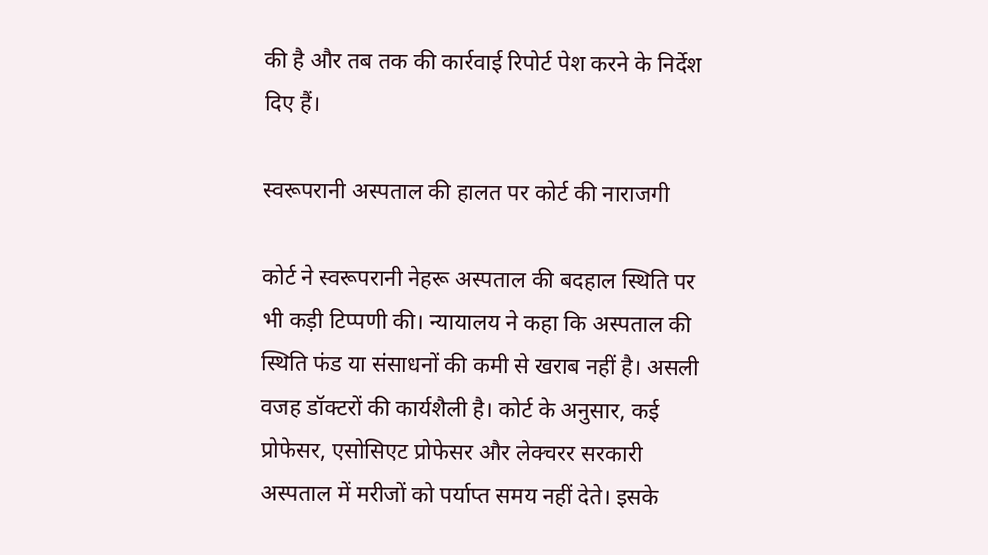की है और तब तक की कार्रवाई रिपोर्ट पेश करने के निर्देश दिए हैं।

स्वरूपरानी अस्पताल की हालत पर कोर्ट की नाराजगी

कोर्ट ने स्वरूपरानी नेहरू अस्पताल की बदहाल स्थिति पर भी कड़ी टिप्पणी की। न्यायालय ने कहा कि अस्पताल की स्थिति फंड या संसाधनों की कमी से खराब नहीं है। असली वजह डॉक्टरों की कार्यशैली है। कोर्ट के अनुसार, कई प्रोफेसर, एसोसिएट प्रोफेसर और लेक्चरर सरकारी अस्पताल में मरीजों को पर्याप्त समय नहीं देते। इसके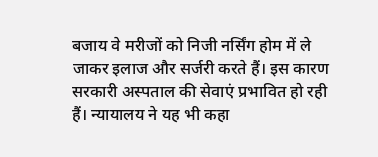बजाय वे मरीजों को निजी नर्सिंग होम में ले जाकर इलाज और सर्जरी करते हैं। इस कारण सरकारी अस्पताल की सेवाएं प्रभावित हो रही हैं। न्यायालय ने यह भी कहा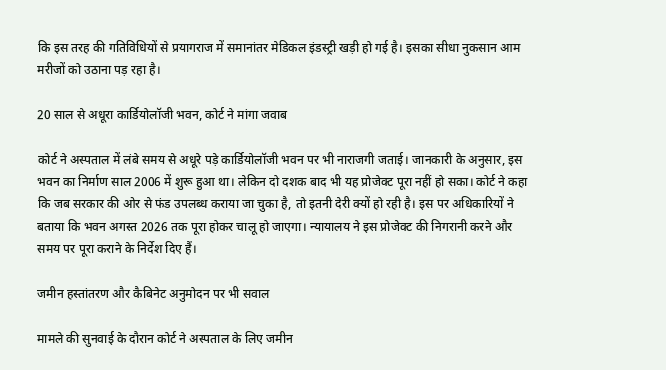कि इस तरह की गतिविधियों से प्रयागराज में समानांतर मेडिकल इंडस्ट्री खड़ी हो गई है। इसका सीधा नुकसान आम मरीजों को उठाना पड़ रहा है।

20 साल से अधूरा कार्डियोलॉजी भवन, कोर्ट ने मांगा जवाब

कोर्ट ने अस्पताल में लंबे समय से अधूरे पड़े कार्डियोलॉजी भवन पर भी नाराजगी जताई। जानकारी के अनुसार, इस भवन का निर्माण साल 2006 में शुरू हुआ था। लेकिन दो दशक बाद भी यह प्रोजेक्ट पूरा नहीं हो सका। कोर्ट ने कहा कि जब सरकार की ओर से फंड उपलब्ध कराया जा चुका है, तो इतनी देरी क्यों हो रही है। इस पर अधिकारियों ने बताया कि भवन अगस्त 2026 तक पूरा होकर चालू हो जाएगा। न्यायालय ने इस प्रोजेक्ट की निगरानी करने और समय पर पूरा कराने के निर्देश दिए हैं।

जमीन हस्तांतरण और कैबिनेट अनुमोदन पर भी सवाल

मामले की सुनवाई के दौरान कोर्ट ने अस्पताल के लिए जमीन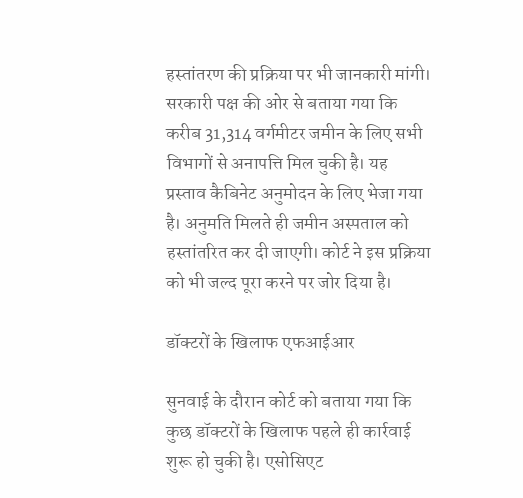हस्तांतरण की प्रक्रिया पर भी जानकारी मांगी। सरकारी पक्ष की ओर से बताया गया कि करीब 31,314 वर्गमीटर जमीन के लिए सभी विभागों से अनापत्ति मिल चुकी है। यह प्रस्ताव कैबिनेट अनुमोदन के लिए भेजा गया है। अनुमति मिलते ही जमीन अस्पताल को हस्तांतरित कर दी जाएगी। कोर्ट ने इस प्रक्रिया को भी जल्द पूरा करने पर जोर दिया है।

डॉक्टरों के खिलाफ एफआईआर

सुनवाई के दौरान कोर्ट को बताया गया कि कुछ डॉक्टरों के खिलाफ पहले ही कार्रवाई शुरू हो चुकी है। एसोसिएट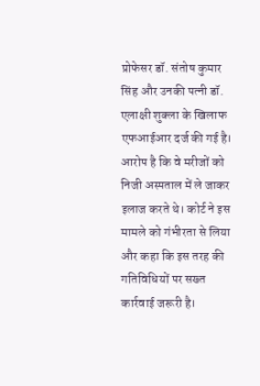प्रोफेसर डॉ. संतोष कुमार सिंह और उनकी पत्नी डॉ. एलाक्षी शुक्ला के खिलाफ एफआईआर दर्ज की गई है। आरोप है कि वे मरीजों को निजी अस्पताल में ले जाकर इलाज करते थे। कोर्ट ने इस मामले को गंभीरता से लिया और कहा कि इस तरह की गतिविधियों पर सख्त कार्रवाई जरूरी है।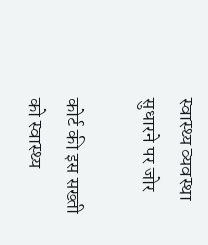स्वास्थ्य व्यवस्था सुधारने पर जोर

कोर्ट की इस सख्ती को स्वास्थ्य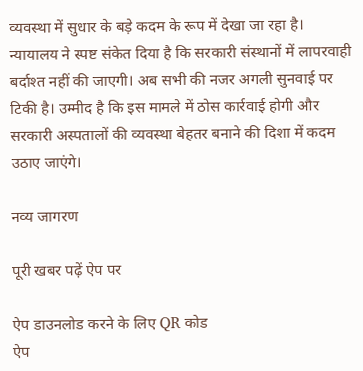व्यवस्था में सुधार के बड़े कदम के रूप में देखा जा रहा है। न्यायालय ने स्पष्ट संकेत दिया है कि सरकारी संस्थानों में लापरवाही बर्दाश्त नहीं की जाएगी। अब सभी की नजर अगली सुनवाई पर टिकी है। उम्मीद है कि इस मामले में ठोस कार्रवाई होगी और सरकारी अस्पतालों की व्यवस्था बेहतर बनाने की दिशा में कदम उठाए जाएंगे।

नव्य जागरण

पूरी खबर पढ़ें ऐप पर

ऐप डाउनलोड करने के लिए QR कोड
ऐप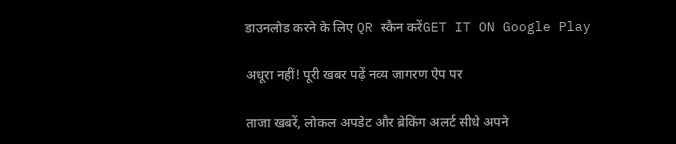डाउनलोड करने के लिए QR स्कैन करेंGET IT ON Google Play

अधूरा नहीं! पूरी खबर पढ़ें नव्य जागरण ऐप पर

ताजा खबरें, लोकल अपडेट और ब्रेकिंग अलर्ट सीधे अपने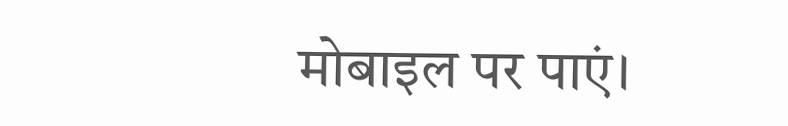मोबाइल पर पाएं।